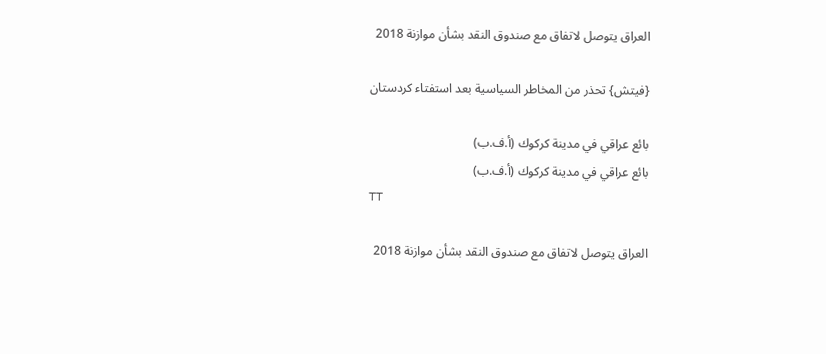العراق يتوصل لاتفاق مع صندوق النقد بشأن موازنة 2018

{فيتش} تحذر من المخاطر السياسية بعد استفتاء كردستان

بائع عراقي في مدينة كركوك (أ.ف.ب)
بائع عراقي في مدينة كركوك (أ.ف.ب)
TT

العراق يتوصل لاتفاق مع صندوق النقد بشأن موازنة 2018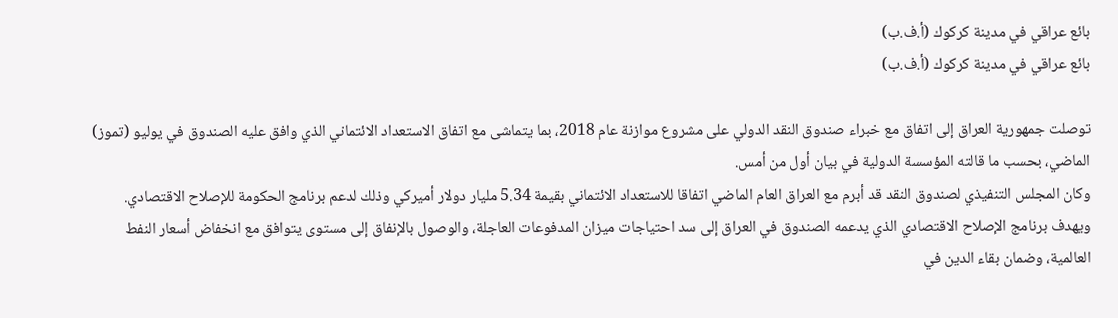بائع عراقي في مدينة كركوك (أ.ف.ب)
بائع عراقي في مدينة كركوك (أ.ف.ب)

توصلت جمهورية العراق إلى اتفاق مع خبراء صندوق النقد الدولي على مشروع موازنة عام 2018، بما يتماشى مع اتفاق الاستعداد الائتماني الذي وافق عليه الصندوق في يوليو (تموز) الماضي، بحسب ما قالته المؤسسة الدولية في بيان أول من أمس.
وكان المجلس التنفيذي لصندوق النقد قد أبرم مع العراق العام الماضي اتفاقا للاستعداد الائتماني بقيمة 5.34 مليار دولار أميركي وذلك لدعم برنامج الحكومة للإصلاح الاقتصادي.
ويهدف برنامج الإصلاح الاقتصادي الذي يدعمه الصندوق في العراق إلى سد احتياجات ميزان المدفوعات العاجلة، والوصول بالإنفاق إلى مستوى يتوافق مع انخفاض أسعار النفط العالمية، وضمان بقاء الدين في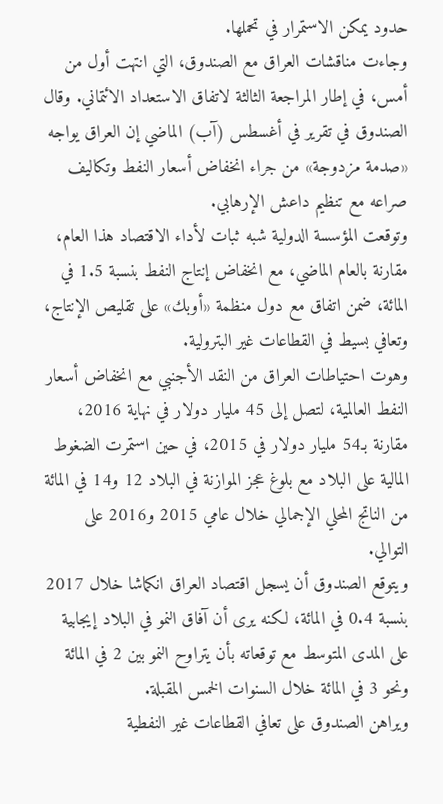حدود يمكن الاستمرار في تحملها.
وجاءت مناقشات العراق مع الصندوق، التي انتهت أول من أمس، في إطار المراجعة الثالثة لاتفاق الاستعداد الائتماني. وقال الصندوق في تقرير في أغسطس (آب) الماضي إن العراق يواجه «صدمة مزدوجة» من جراء انخفاض أسعار النفط وتكاليف صراعه مع تنظيم داعش الإرهابي.
وتوقعت المؤسسة الدولية شبه ثبات لأداء الاقتصاد هذا العام، مقارنة بالعام الماضي، مع انخفاض إنتاج النفط بنسبة 1.5 في المائة، ضمن اتفاق مع دول منظمة «أوبك» على تقليص الإنتاج، وتعافي بسيط في القطاعات غير البترولية.
وهوت احتياطات العراق من النقد الأجنبي مع انخفاض أسعار النفط العالمية، لتصل إلى 45 مليار دولار في نهاية 2016، مقارنة بـ54 مليار دولار في 2015، في حين استمرت الضغوط المالية على البلاد مع بلوغ عجز الموازنة في البلاد 12 و14 في المائة من الناتج المحلي الإجمالي خلال عامي 2015 و2016 على التوالي.
ويتوقع الصندوق أن يسجل اقتصاد العراق انكماشا خلال 2017 بنسبة 0.4 في المائة، لكنه يرى أن آفاق النمو في البلاد إيجابية على المدى المتوسط مع توقعاته بأن يتراوح النمو بين 2 في المائة ونحو 3 في المائة خلال السنوات الخمس المقبلة.
ويراهن الصندوق على تعافي القطاعات غير النفطية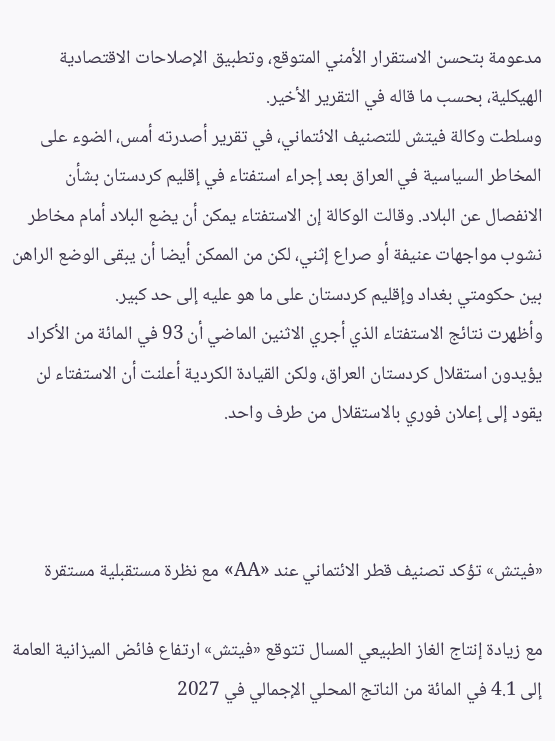مدعومة بتحسن الاستقرار الأمني المتوقع، وتطبيق الإصلاحات الاقتصادية الهيكلية، بحسب ما قاله في التقرير الأخير.
وسلطت وكالة فيتش للتصنيف الائتماني، في تقرير أصدرته أمس، الضوء على المخاطر السياسية في العراق بعد إجراء استفتاء في إقليم كردستان بشأن الانفصال عن البلاد. وقالت الوكالة إن الاستفتاء يمكن أن يضع البلاد أمام مخاطر نشوب مواجهات عنيفة أو صراع إثني، لكن من الممكن أيضا أن يبقى الوضع الراهن بين حكومتي بغداد وإقليم كردستان على ما هو عليه إلى حد كبير.
وأظهرت نتائج الاستفتاء الذي أجري الاثنين الماضي أن 93 في المائة من الأكراد يؤيدون استقلال كردستان العراق، ولكن القيادة الكردية أعلنت أن الاستفتاء لن يقود إلى إعلان فوري بالاستقلال من طرف واحد.



«فيتش» تؤكد تصنيف قطر الائتماني عند «AA» مع نظرة مستقبلية مستقرة

مع زيادة إنتاج الغاز الطبيعي المسال تتوقع «فيتش» ارتفاع فائض الميزانية العامة إلى 4.1 في المائة من الناتج المحلي الإجمالي في 2027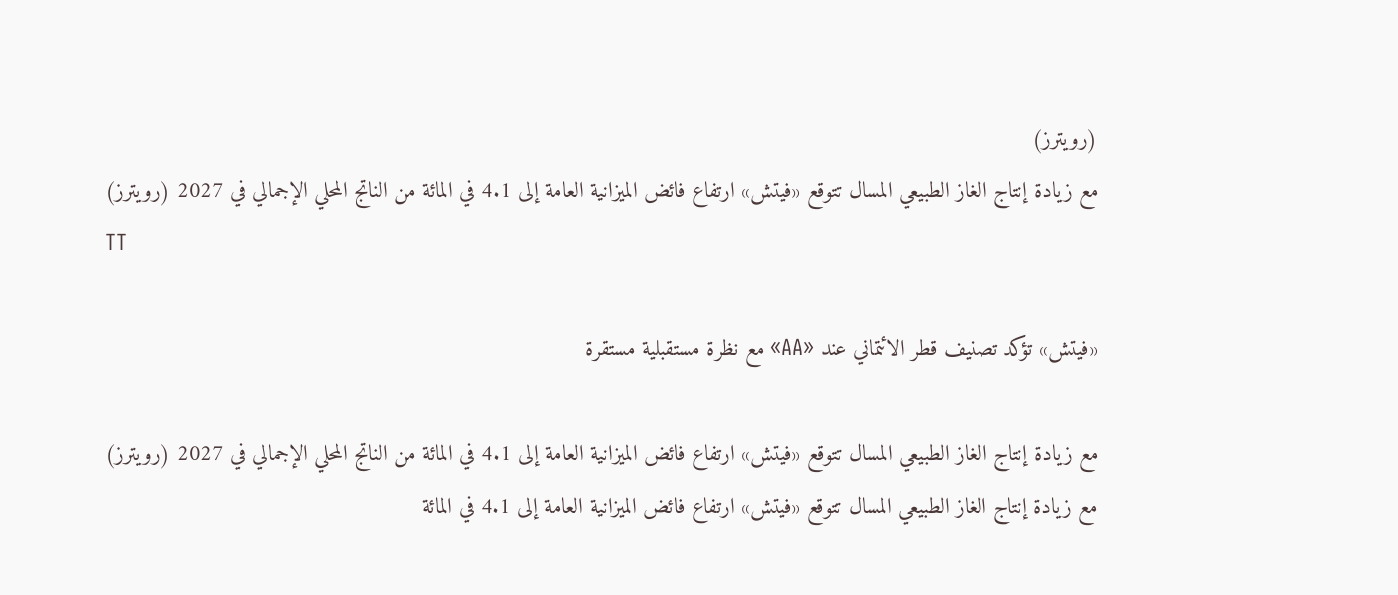(رويترز)
مع زيادة إنتاج الغاز الطبيعي المسال تتوقع «فيتش» ارتفاع فائض الميزانية العامة إلى 4.1 في المائة من الناتج المحلي الإجمالي في 2027 (رويترز)
TT

«فيتش» تؤكد تصنيف قطر الائتماني عند «AA» مع نظرة مستقبلية مستقرة

مع زيادة إنتاج الغاز الطبيعي المسال تتوقع «فيتش» ارتفاع فائض الميزانية العامة إلى 4.1 في المائة من الناتج المحلي الإجمالي في 2027 (رويترز)
مع زيادة إنتاج الغاز الطبيعي المسال تتوقع «فيتش» ارتفاع فائض الميزانية العامة إلى 4.1 في المائة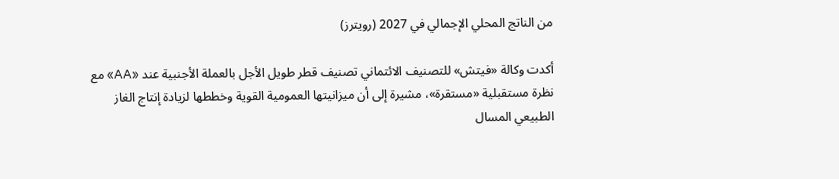من الناتج المحلي الإجمالي في 2027 (رويترز)

أكدت وكالة «فيتش» للتصنيف الائتماني تصنيف قطر طويل الأجل بالعملة الأجنبية عند «AA» مع نظرة مستقبلية «مستقرة»، مشيرة إلى أن ميزانيتها العمومية القوية وخططها لزيادة إنتاج الغاز الطبيعي المسال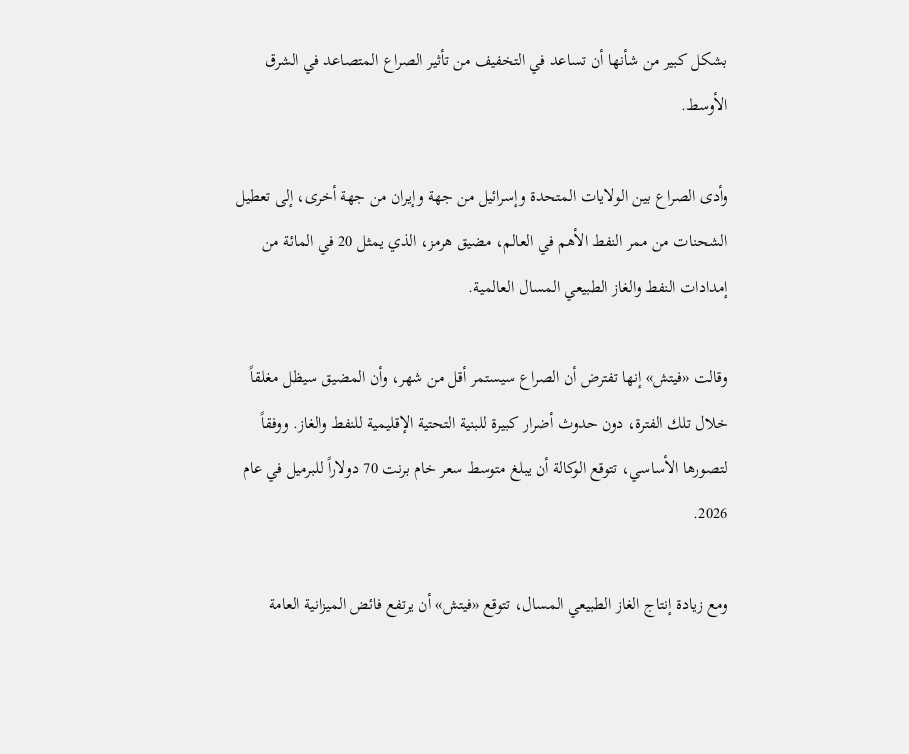بشكل كبير من شأنها أن تساعد في التخفيف من تأثير الصراع المتصاعد في الشرق الأوسط.

وأدى الصراع بين الولايات المتحدة وإسرائيل من جهة وإيران من جهة أخرى، إلى تعطيل الشحنات من ممر النفط الأهم في العالم، مضيق هرمز، الذي يمثل 20 في المائة من إمدادات النفط والغاز الطبيعي المسال العالمية.

وقالت «فيتش» إنها تفترض أن الصراع سيستمر أقل من شهر، وأن المضيق سيظل مغلقاً خلال تلك الفترة، دون حدوث أضرار كبيرة للبنية التحتية الإقليمية للنفط والغاز. ووفقاً لتصورها الأساسي، تتوقع الوكالة أن يبلغ متوسط سعر خام برنت 70 دولاراً للبرميل في عام 2026.

ومع زيادة إنتاج الغاز الطبيعي المسال، تتوقع «فيتش» أن يرتفع فائض الميزانية العامة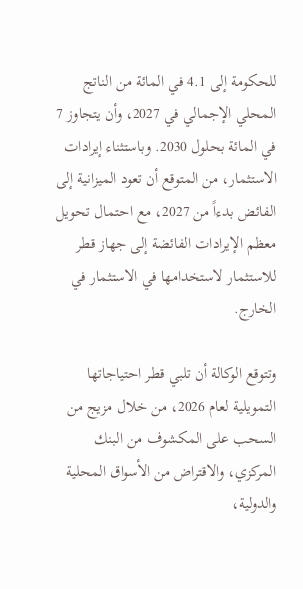للحكومة إلى 4.1 في المائة من الناتج المحلي الإجمالي في 2027، وأن يتجاوز 7 في المائة بحلول 2030. وباستثناء إيرادات الاستثمار، من المتوقع أن تعود الميزانية إلى الفائض بدءاً من 2027، مع احتمال تحويل معظم الإيرادات الفائضة إلى جهاز قطر للاستثمار لاستخدامها في الاستثمار في الخارج.

وتتوقع الوكالة أن تلبي قطر احتياجاتها التمويلية لعام 2026، من خلال مزيج من السحب على المكشوف من البنك المركزي، والاقتراض من الأسواق المحلية والدولية،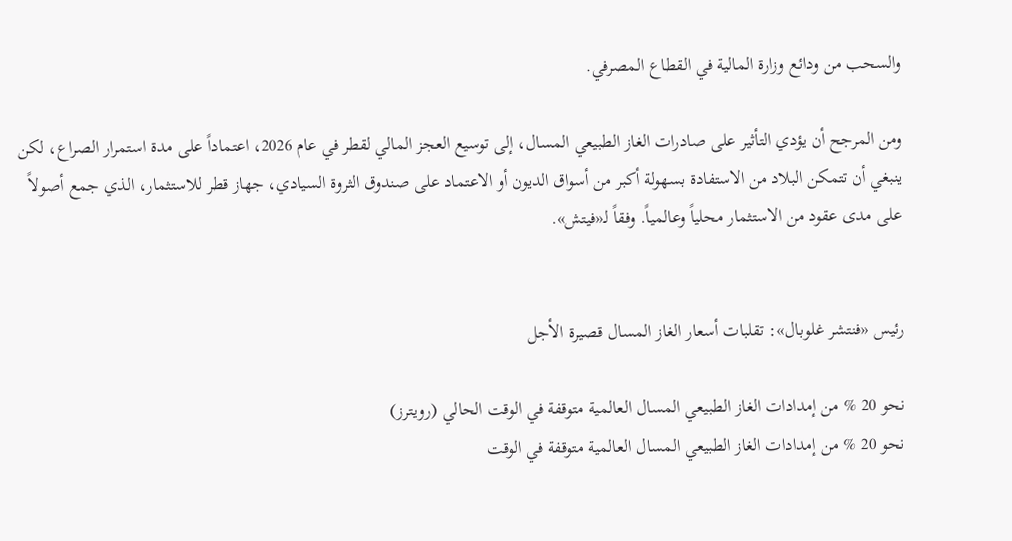والسحب من ودائع وزارة المالية في القطاع المصرفي.

ومن المرجح أن يؤدي التأثير على صادرات الغاز الطبيعي المسال، إلى توسيع العجز المالي لقطر في عام 2026، اعتماداً على مدة استمرار الصراع، لكن ينبغي أن تتمكن البلاد من الاستفادة بسهولة أكبر من أسواق الديون أو الاعتماد على صندوق الثروة السيادي، جهاز قطر للاستثمار، الذي جمع أصولاً على مدى عقود من الاستثمار محلياً وعالمياً. وفقاً لـ«فيتش».


رئيس «فنتشر غلوبال»: تقلبات أسعار الغاز المسال قصيرة الأجل

نحو 20 % من إمدادات الغاز الطبيعي المسال العالمية متوقفة في الوقت الحالي (رويترز)
نحو 20 % من إمدادات الغاز الطبيعي المسال العالمية متوقفة في الوقت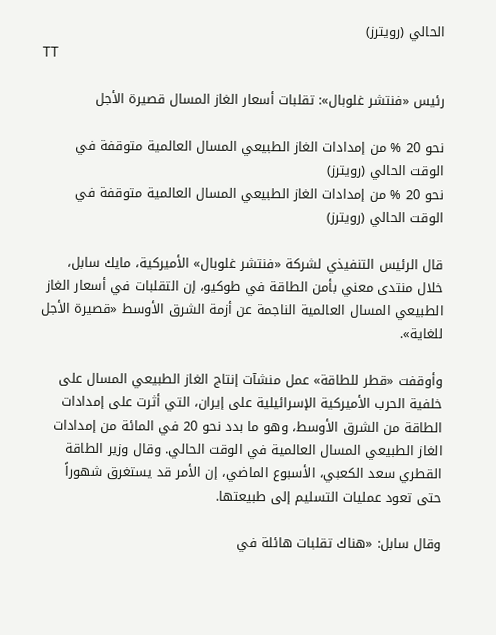الحالي (رويترز)
TT

رئيس «فنتشر غلوبال»: تقلبات أسعار الغاز المسال قصيرة الأجل

نحو 20 % من إمدادات الغاز الطبيعي المسال العالمية متوقفة في الوقت الحالي (رويترز)
نحو 20 % من إمدادات الغاز الطبيعي المسال العالمية متوقفة في الوقت الحالي (رويترز)

قال الرئيس التنفيذي لشركة «فنتشر غلوبال» الأميركية، مايك سابل، خلال منتدى معني بأمن الطاقة في طوكيو، إن التقلبات في أسعار الغاز الطبيعي المسال العالمية الناجمة عن أزمة الشرق الأوسط «قصيرة الأجل للغاية».

وأوقفت «قطر للطاقة» عمل منشآت إنتاج الغاز الطبيعي المسال على خلفية الحرب الأميركية الإسرائيلية على إيران، التي أثرت على إمدادات الطاقة من الشرق الأوسط، وهو ما بدد نحو 20 في المائة من إمدادات الغاز الطبيعي المسال العالمية في الوقت الحالي. وقال وزير الطاقة القطري سعد الكعبي، الأسبوع الماضي، إن الأمر قد يستغرق شهوراً حتى تعود عمليات التسليم إلى طبيعتها.

وقال سابل: «هناك تقلبات هائلة في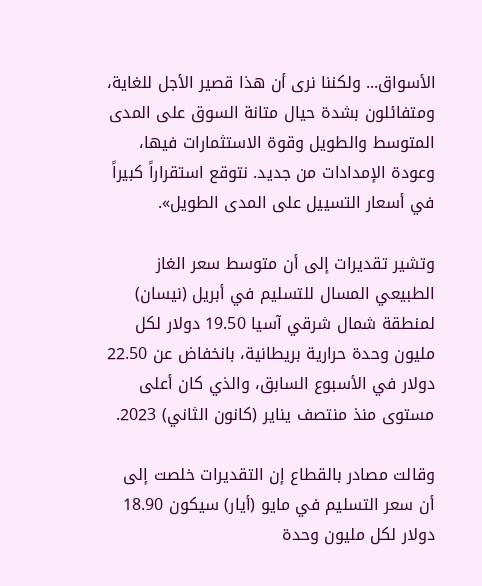الأسواق... ولكننا نرى أن هذا قصير الأجل للغاية، ومتفائلون بشدة حيال متانة السوق على المدى المتوسط والطويل وقوة الاستثمارات فيها، وعودة الإمدادات من جديد. نتوقع استقراراً كبيراً في أسعار التسييل على المدى الطويل».

وتشير تقديرات إلى أن متوسط سعر الغاز الطبيعي المسال للتسليم في أبريل (نيسان) لمنطقة شمال شرقي آسيا 19.50 دولار لكل مليون وحدة حرارية بريطانية، بانخفاض عن 22.50 دولار في الأسبوع السابق، والذي كان أعلى مستوى منذ منتصف يناير (كانون الثاني) 2023.

وقالت مصادر بالقطاع إن التقديرات خلصت إلى أن سعر التسليم في مايو (أيار) سيكون 18.90 دولار لكل مليون وحدة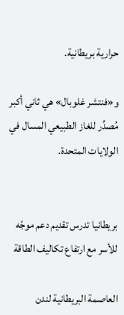حرارية بريطانية.

و«فنتشر غلوبال» هي ثاني أكبر مُصدِّر للغاز الطبيعي المسال في الولايات المتحدة.


بريطانيا تدرس تقديم دعم موجّه للأسر مع ارتفاع تكاليف الطاقة

العاصمة البريطانية لندن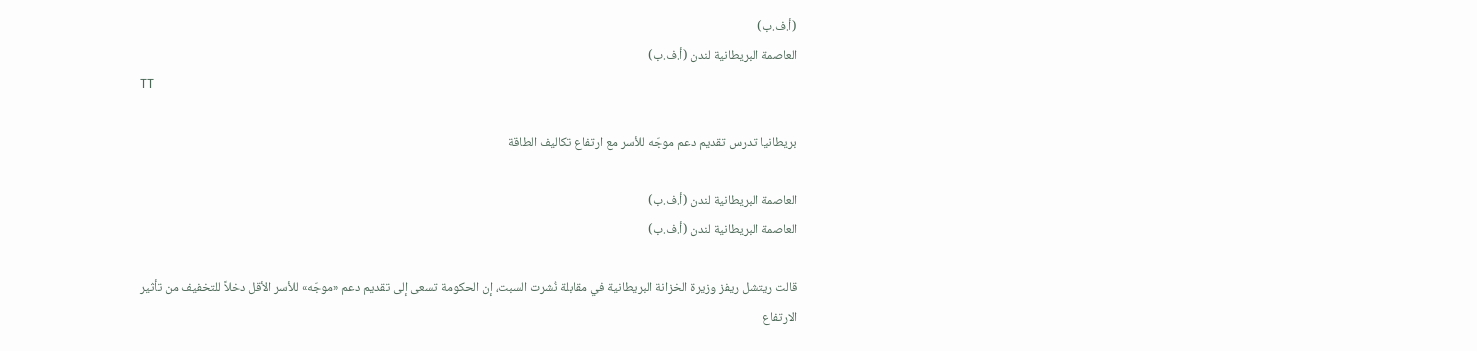(أ.ف.ب)
العاصمة البريطانية لندن (أ.ف.ب)
TT

بريطانيا تدرس تقديم دعم موجّه للأسر مع ارتفاع تكاليف الطاقة

العاصمة البريطانية لندن (أ.ف.ب)
العاصمة البريطانية لندن (أ.ف.ب)

قالت ريتشل ريفز وزيرة الخزانة البريطانية في مقابلة نُشرت السبت، إن الحكومة تسعى إلى تقديم دعم «موجّه» للأسر الأقل دخلاً للتخفيف من تأثير الارتفاع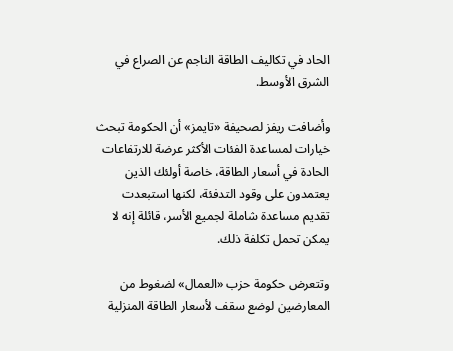الحاد في تكاليف الطاقة الناجم عن الصراع في الشرق الأوسط.

وأضافت ريفز لصحيفة «تايمز» أن الحكومة تبحث خيارات لمساعدة الفئات الأكثر عرضة للارتفاعات الحادة في أسعار الطاقة، خاصة أولئك الذين يعتمدون على وقود التدفئة، لكنها استبعدت تقديم مساعدة شاملة لجميع الأسر، قائلة إنه لا يمكن تحمل تكلفة ذلك.

وتتعرض حكومة حزب «العمال» لضغوط من المعارضين لوضع سقف لأسعار الطاقة المنزلية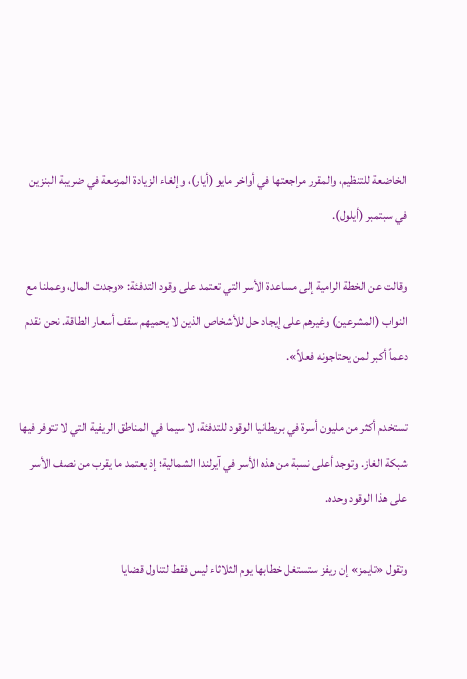الخاضعة للتنظيم، والمقرر مراجعتها في أواخر مايو (أيار)، وإلغاء الزيادة المزمعة في ضريبة البنزين في سبتمبر (أيلول).

وقالت عن الخطة الرامية إلى مساعدة الأسر التي تعتمد على وقود التدفئة: «وجدت المال، وعملنا مع النواب (المشرعين) وغيرهم على إيجاد حل للأشخاص الذين لا يحميهم سقف أسعار الطاقة. نحن نقدم دعماً أكبر لمن يحتاجونه فعلاً».

تستخدم أكثر من مليون أسرة في بريطانيا الوقود للتدفئة، لا سيما في المناطق الريفية التي لا تتوفر فيها شبكة الغاز. وتوجد أعلى نسبة من هذه الأسر في آيرلندا الشمالية؛ إذ يعتمد ما يقرب من نصف الأسر على هذا الوقود وحده.

وتقول «تايمز» إن ريفز ستستغل خطابها يوم الثلاثاء ليس فقط لتناول قضايا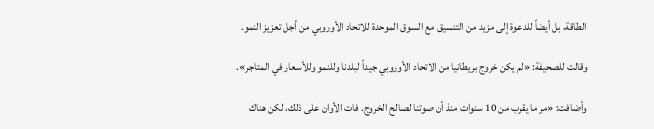الطاقة، بل أيضاً للدعوة إلى مزيد من التنسيق مع السوق الموحدة للاتحاد الأوروبي من أجل تعزيز النمو.

وقالت للصحيفة: «لم يكن خروج بريطانيا من الاتحاد الأوروبي جيداً لبلدنا وللنمو وللأسعار في المتاجر».

وأضافت: «مر ما يقرب من 10 سنوات منذ أن صوتنا لصالح الخروج. فات الأوان على ذلك، لكن هناك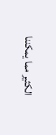الكثير مما يمكننا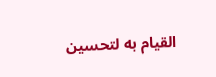القيام به لتحسين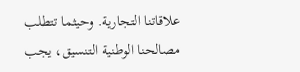علاقاتنا التجارية. وحيثما تتطلب مصالحنا الوطنية التنسيق، يجب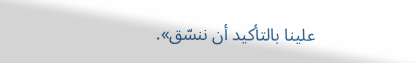علينا بالتأكيد أن ننسّق».